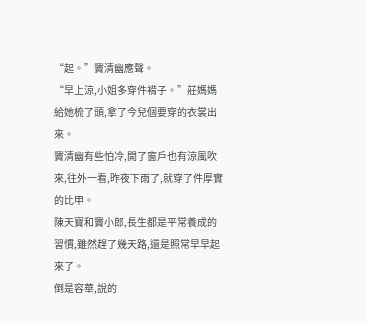“起。”竇清幽應聲。
“早上涼,小姐多穿件褙子。”莊媽媽給她梳了頭,拿了今兒個要穿的衣裳出來。
竇清幽有些怕冷,開了窗戶也有涼風吹來,往外一看,昨夜下雨了,就穿了件厚實的比甲。
陳天寶和竇小郎,長生都是平常養成的習慣,雖然趕了幾天路,還是照常早早起來了。
倒是容華,說的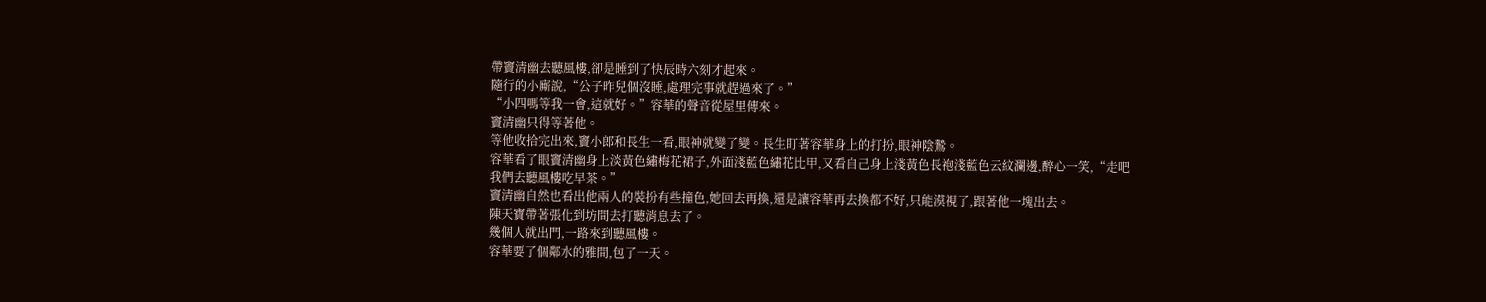帶竇清幽去聽風樓,卻是睡到了快辰時六刻才起來。
隨行的小廝說,“公子昨兒個沒睡,處理完事就趕過來了。”
“小四嗎等我一會,這就好。”容華的聲音從屋里傳來。
竇清幽只得等著他。
等他收拾完出來,竇小郎和長生一看,眼神就變了變。長生盯著容華身上的打扮,眼神陰鷙。
容華看了眼竇清幽身上淡黃色繡梅花裙子,外面淺藍色繡花比甲,又看自己身上淺黃色長袍淺藍色云紋瀾邊,醉心一笑,“走吧我們去聽風樓吃早茶。”
竇清幽自然也看出他兩人的裝扮有些撞色,她回去再換,還是讓容華再去換都不好,只能漠視了,跟著他一塊出去。
陳天寶帶著張化到坊間去打聽消息去了。
幾個人就出門,一路來到聽風樓。
容華要了個鄰水的雅間,包了一天。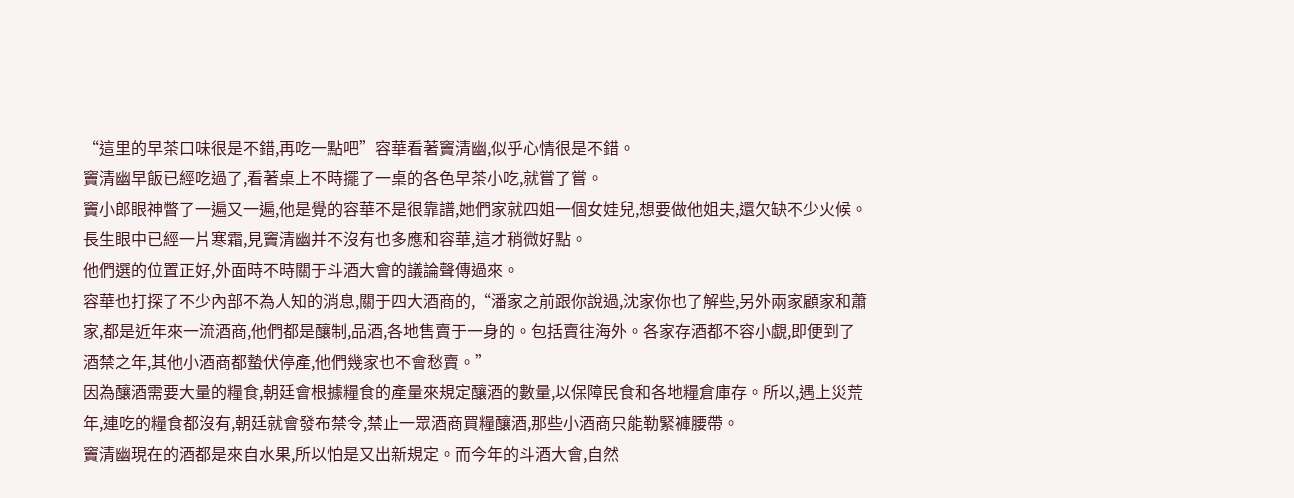“這里的早茶口味很是不錯,再吃一點吧”容華看著竇清幽,似乎心情很是不錯。
竇清幽早飯已經吃過了,看著桌上不時擺了一桌的各色早茶小吃,就嘗了嘗。
竇小郎眼神瞥了一遍又一遍,他是覺的容華不是很靠譜,她們家就四姐一個女娃兒,想要做他姐夫,還欠缺不少火候。
長生眼中已經一片寒霜,見竇清幽并不沒有也多應和容華,這才稍微好點。
他們選的位置正好,外面時不時關于斗酒大會的議論聲傳過來。
容華也打探了不少內部不為人知的消息,關于四大酒商的,“潘家之前跟你說過,沈家你也了解些,另外兩家顧家和蕭家,都是近年來一流酒商,他們都是釀制,品酒,各地售賣于一身的。包括賣往海外。各家存酒都不容小覷,即便到了酒禁之年,其他小酒商都蟄伏停產,他們幾家也不會愁賣。”
因為釀酒需要大量的糧食,朝廷會根據糧食的產量來規定釀酒的數量,以保障民食和各地糧倉庫存。所以,遇上災荒年,連吃的糧食都沒有,朝廷就會發布禁令,禁止一眾酒商買糧釀酒,那些小酒商只能勒緊褲腰帶。
竇清幽現在的酒都是來自水果,所以怕是又出新規定。而今年的斗酒大會,自然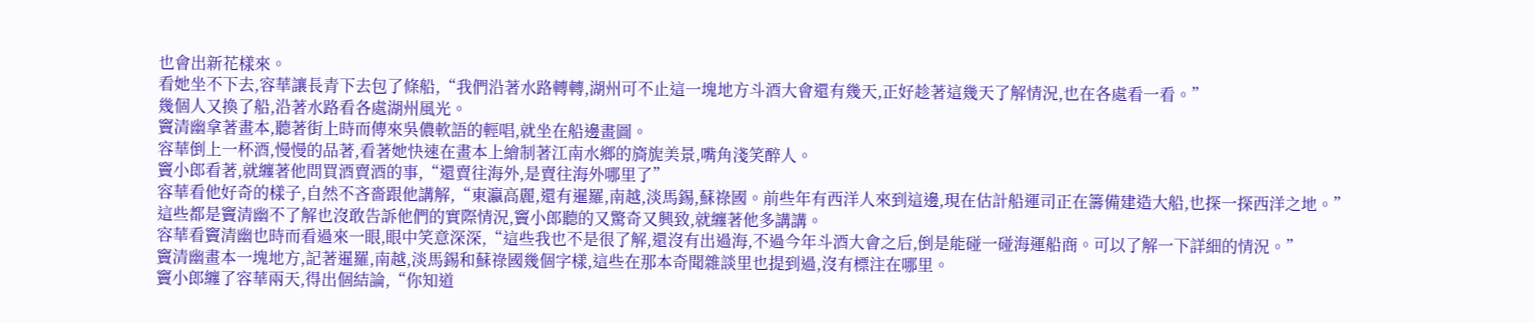也會出新花樣來。
看她坐不下去,容華讓長青下去包了條船,“我們沿著水路轉轉,湖州可不止這一塊地方斗酒大會還有幾天,正好趁著這幾天了解情況,也在各處看一看。”
幾個人又換了船,沿著水路看各處湖州風光。
竇清幽拿著畫本,聽著街上時而傳來吳儂軟語的輕唱,就坐在船邊畫圖。
容華倒上一杯酒,慢慢的品著,看著她快速在畫本上繪制著江南水鄉的旖旎美景,嘴角淺笑醉人。
竇小郎看著,就纏著他問買酒賣酒的事,“還賣往海外,是賣往海外哪里了”
容華看他好奇的樣子,自然不吝嗇跟他講解,“東瀛高麗,還有暹羅,南越,淡馬錫,蘇祿國。前些年有西洋人來到這邊,現在估計船運司正在籌備建造大船,也探一探西洋之地。”
這些都是竇清幽不了解也沒敢告訴他們的實際情況,竇小郎聽的又驚奇又興致,就纏著他多講講。
容華看竇清幽也時而看過來一眼,眼中笑意深深,“這些我也不是很了解,還沒有出過海,不過今年斗酒大會之后,倒是能碰一碰海運船商。可以了解一下詳細的情況。”
竇清幽畫本一塊地方,記著暹羅,南越,淡馬錫和蘇祿國幾個字樣,這些在那本奇聞雜談里也提到過,沒有標注在哪里。
竇小郎纏了容華兩天,得出個結論,“你知道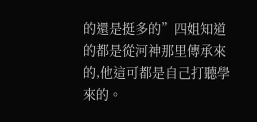的還是挺多的”四姐知道的都是從河神那里傳承來的,他這可都是自己打聽學來的。